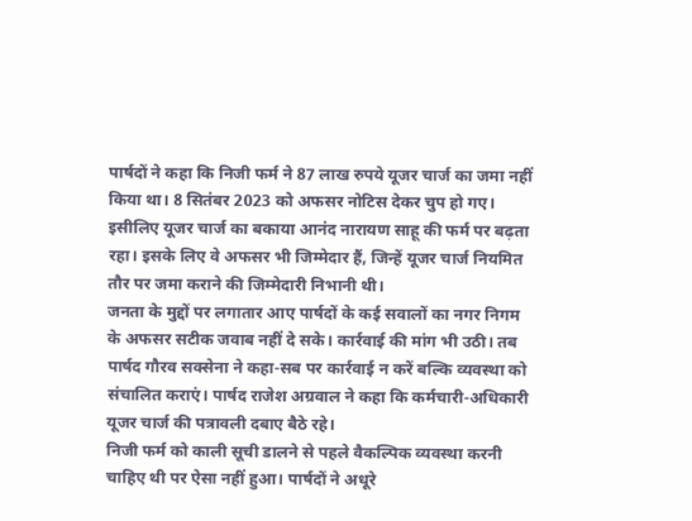पार्षदों ने कहा कि निजी फर्म ने 87 लाख रुपये यूजर चार्ज का जमा नहीं किया था। 8 सितंबर 2023 को अफसर नोटिस देकर चुप हो गए। इसीलिए यूजर चार्ज का बकाया आनंद नारायण साहू की फर्म पर बढ़ता रहा। इसके लिए वे अफसर भी जिम्मेदार हैं, जिन्हें यूजर चार्ज नियमित तौर पर जमा कराने की जिम्मेदारी निभानी थी।
जनता के मुद्दों पर लगातार आए पार्षदों के कई सवालों का नगर निगम के अफसर सटीक जवाब नहीं दे सके। कार्रवाई की मांग भी उठी। तब पार्षद गौरव सक्सेना ने कहा-सब पर कार्रवाई न करें बल्कि व्यवस्था को संचालित कराएं। पार्षद राजेश अग्रवाल ने कहा कि कर्मचारी-अधिकारी यूजर चार्ज की पत्रावली दबाए बैठे रहे।
निजी फर्म को काली सूची डालने से पहले वैकल्पिक व्यवस्था करनी चाहिए थी पर ऐसा नहीं हुआ। पार्षदों ने अधूरे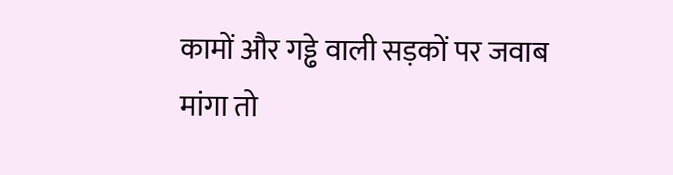कामों और गड्ढे वाली सड़कों पर जवाब मांगा तो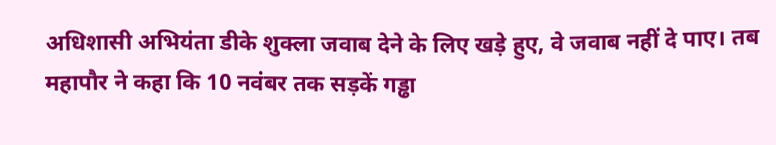अधिशासी अभियंता डीके शुक्ला जवाब देने के लिए खड़े हुए, वे जवाब नहीं दे पाए। तब महापौर ने कहा कि 10 नवंबर तक सड़कें गड्ढा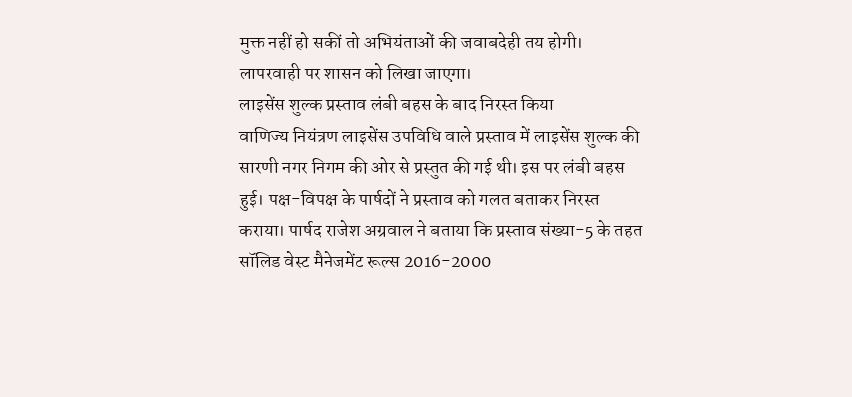मुक्त नहीं हो सकीं तो अभियंताओं की जवाबदेही तय होगी। लापरवाही पर शासन को लिखा जाएगा।
लाइसेंस शुल्क प्रस्ताव लंबी बहस के बाद निरस्त किया
वाणिज्य नियंत्रण लाइसेंस उपविधि वाले प्रस्ताव में लाइसेंस शुल्क की सारणी नगर निगम की ओर से प्रस्तुत की गई थी। इस पर लंबी बहस हुई। पक्ष-विपक्ष के पार्षदों ने प्रस्ताव को गलत बताकर निरस्त कराया। पार्षद राजेश अग्रवाल ने बताया कि प्रस्ताव संख्या-5 के तहत सॉलिड वेस्ट मैनेजमेंट रूल्स 2016-2000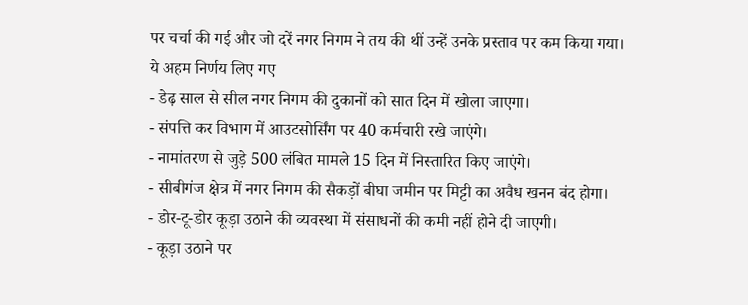पर चर्चा की गई और जो दरें नगर निगम ने तय की थीं उन्हें उनके प्रस्ताव पर कम किया गया।
ये अहम निर्णय लिए गए
- डेढ़ साल से सील नगर निगम की दुकानों को सात दिन में खोला जाएगा।
- संपत्ति कर विभाग में आउटसोर्सिंग पर 40 कर्मचारी रखे जाएंगे।
- नामांतरण से जुड़े 500 लंबित मामले 15 दिन में निस्तारित किए जाएंगे।
- सीबीगंज क्षेत्र में नगर निगम की सैकड़ों बीघा जमीन पर मिट्टी का अवैध खनन बंद होगा।
- डोर-टू-डोर कूड़ा उठाने की व्यवस्था में संसाधनों की कमी नहीं होने दी जाएगी।
- कूड़ा उठाने पर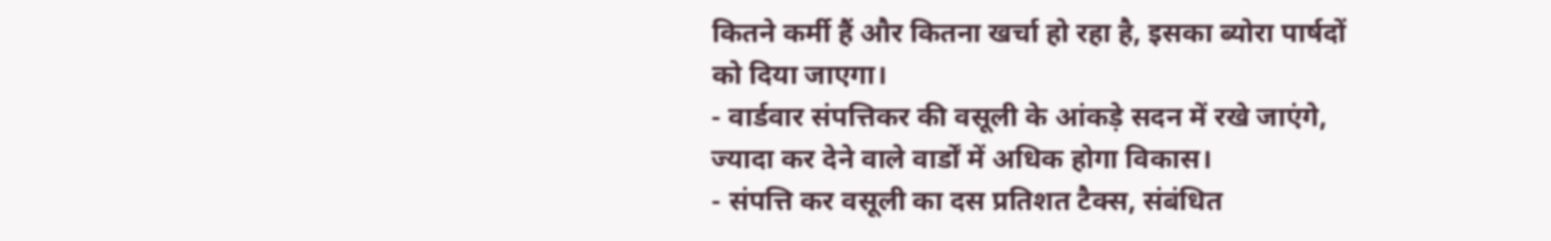कितने कर्मी हैं और कितना खर्चा हो रहा है, इसका ब्योरा पार्षदों को दिया जाएगा।
- वार्डवार संपत्तिकर की वसूली के आंकड़े सदन में रखे जाएंगे, ज्यादा कर देने वाले वार्डों में अधिक होगा विकास।
- संपत्ति कर वसूली का दस प्रतिशत टैक्स, संबंधित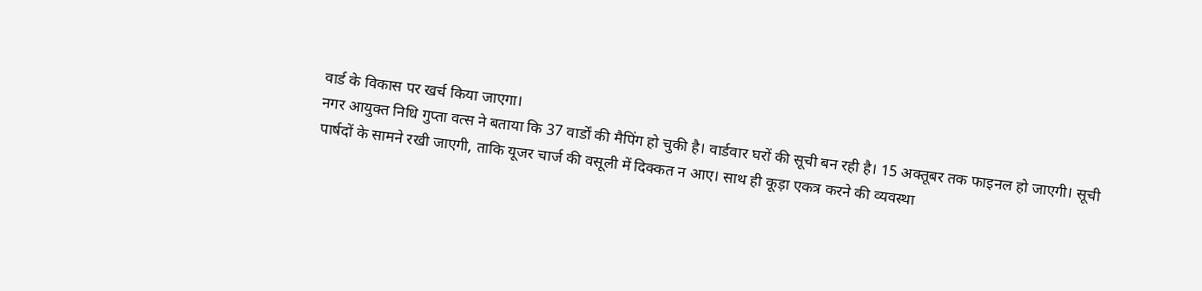वार्ड के विकास पर खर्च किया जाएगा।
नगर आयुक्त निधि गुप्ता वत्स ने बताया कि 37 वार्डों की मैपिंग हो चुकी है। वार्डवार घरों की सूची बन रही है। 15 अक्तूबर तक फाइनल हो जाएगी। सूची पार्षदों के सामने रखी जाएगी, ताकि यूजर चार्ज की वसूली में दिक्कत न आए। साथ ही कूड़ा एकत्र करने की व्यवस्था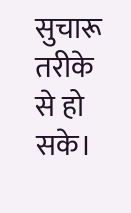सुचारू तरीके से हो सके।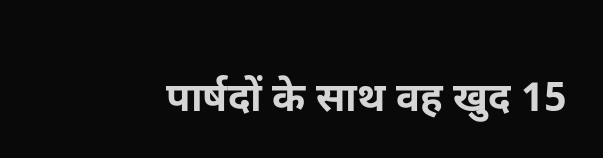पार्षदों के साथ वह खुद 15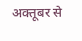अक्तूबर से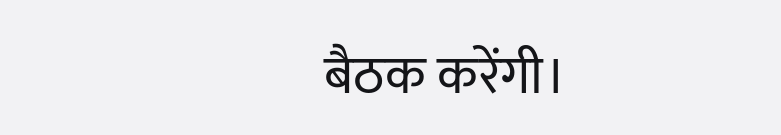बैठक करेंगी।